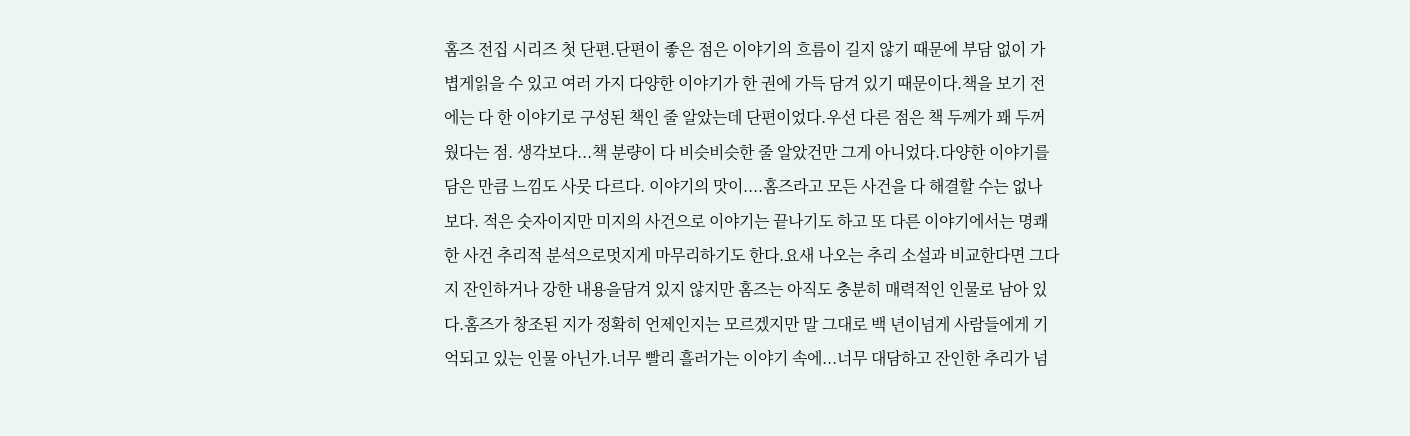홈즈 전집 시리즈 첫 단편.단편이 좋은 점은 이야기의 흐름이 길지 않기 때문에 부담 없이 가볍게읽을 수 있고 여러 가지 다양한 이야기가 한 권에 가득 담겨 있기 때문이다.책을 보기 전에는 다 한 이야기로 구성된 책인 줄 알았는데 단편이었다.우선 다른 점은 책 두께가 꽤 두꺼웠다는 점. 생각보다...책 분량이 다 비슷비슷한 줄 알았건만 그게 아니었다.다양한 이야기를 담은 만큼 느낌도 사뭇 다르다. 이야기의 맛이....홈즈라고 모든 사건을 다 해결할 수는 없나 보다. 적은 숫자이지만 미지의 사건으로 이야기는 끝나기도 하고 또 다른 이야기에서는 명쾌한 사건 추리적 분석으로멋지게 마무리하기도 한다.요새 나오는 추리 소설과 비교한다면 그다지 잔인하거나 강한 내용을담겨 있지 않지만 홈즈는 아직도 충분히 매력적인 인물로 남아 있다.홈즈가 창조된 지가 정확히 언제인지는 모르겠지만 말 그대로 백 년이넘게 사람들에게 기억되고 있는 인물 아닌가.너무 빨리 흘러가는 이야기 속에...너무 대담하고 잔인한 추리가 넘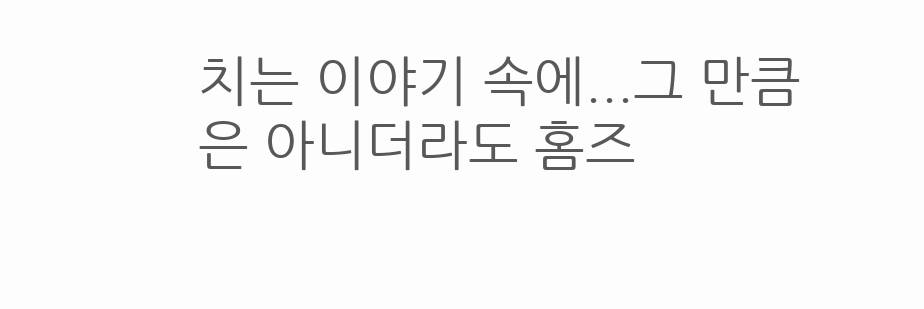치는 이야기 속에...그 만큼은 아니더라도 홈즈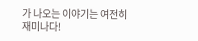가 나오는 이야기는 여전히 재미나다!